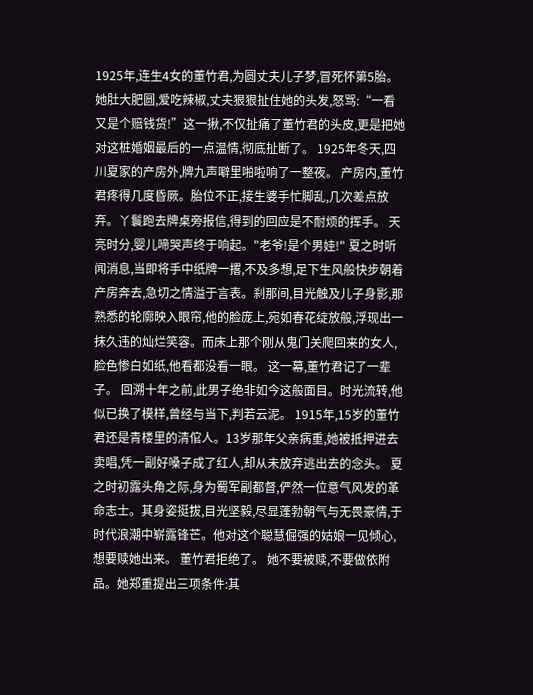1925年,连生4女的董竹君,为圆丈夫儿子梦,冒死怀第5胎。她肚大肥圆,爱吃辣椒,丈夫狠狠扯住她的头发,怒骂:“一看又是个赔钱货!”这一揪,不仅扯痛了董竹君的头皮,更是把她对这桩婚姻最后的一点温情,彻底扯断了。 1925年冬天,四川夏家的产房外,牌九声噼里啪啦响了一整夜。 产房内,董竹君疼得几度昏厥。胎位不正,接生婆手忙脚乱,几次差点放弃。丫鬟跑去牌桌旁报信,得到的回应是不耐烦的挥手。 天亮时分,婴儿啼哭声终于响起。"老爷!是个男娃!" 夏之时听闻消息,当即将手中纸牌一撂,不及多想,足下生风般快步朝着产房奔去,急切之情溢于言表。刹那间,目光触及儿子身影,那熟悉的轮廓映入眼帘,他的脸庞上,宛如春花绽放般,浮现出一抹久违的灿烂笑容。而床上那个刚从鬼门关爬回来的女人,脸色惨白如纸,他看都没看一眼。 这一幕,董竹君记了一辈子。 回溯十年之前,此男子绝非如今这般面目。时光流转,他似已换了模样,曾经与当下,判若云泥。 1915年,15岁的董竹君还是青楼里的清倌人。13岁那年父亲病重,她被抵押进去卖唱,凭一副好嗓子成了红人,却从未放弃逃出去的念头。 夏之时初露头角之际,身为蜀军副都督,俨然一位意气风发的革命志士。其身姿挺拔,目光坚毅,尽显蓬勃朝气与无畏豪情,于时代浪潮中崭露锋芒。他对这个聪慧倔强的姑娘一见倾心,想要赎她出来。 董竹君拒绝了。 她不要被赎,不要做依附品。她郑重提出三项条件:其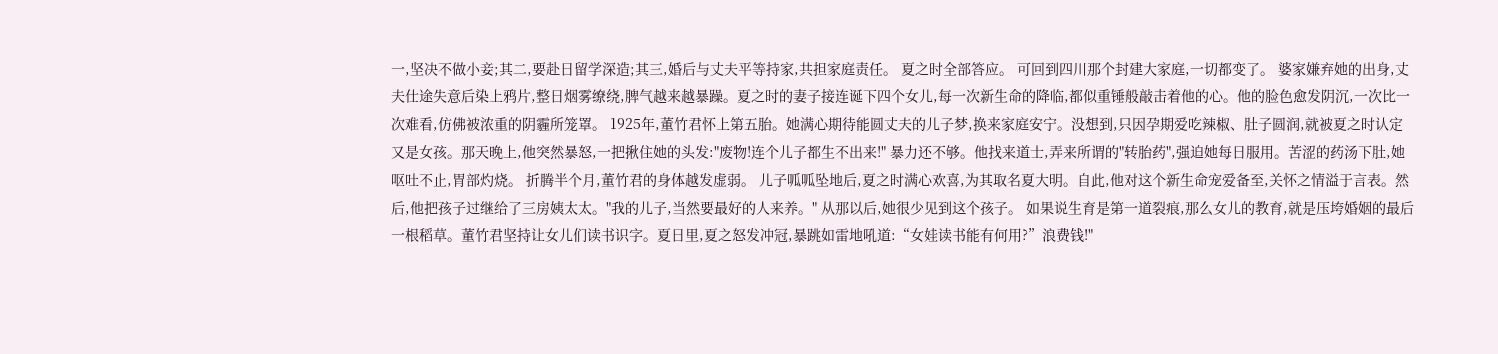一,坚决不做小妾;其二,要赴日留学深造;其三,婚后与丈夫平等持家,共担家庭责任。 夏之时全部答应。 可回到四川那个封建大家庭,一切都变了。 婆家嫌弃她的出身,丈夫仕途失意后染上鸦片,整日烟雾缭绕,脾气越来越暴躁。夏之时的妻子接连诞下四个女儿,每一次新生命的降临,都似重锤般敲击着他的心。他的脸色愈发阴沉,一次比一次难看,仿佛被浓重的阴霾所笼罩。 1925年,董竹君怀上第五胎。她满心期待能圆丈夫的儿子梦,换来家庭安宁。没想到,只因孕期爱吃辣椒、肚子圆润,就被夏之时认定又是女孩。那天晚上,他突然暴怒,一把揪住她的头发:"废物!连个儿子都生不出来!" 暴力还不够。他找来道士,弄来所谓的"转胎药",强迫她每日服用。苦涩的药汤下肚,她呕吐不止,胃部灼烧。 折腾半个月,董竹君的身体越发虚弱。 儿子呱呱坠地后,夏之时满心欢喜,为其取名夏大明。自此,他对这个新生命宠爱备至,关怀之情溢于言表。然后,他把孩子过继给了三房姨太太。"我的儿子,当然要最好的人来养。" 从那以后,她很少见到这个孩子。 如果说生育是第一道裂痕,那么女儿的教育,就是压垮婚姻的最后一根稻草。董竹君坚持让女儿们读书识字。夏日里,夏之怒发冲冠,暴跳如雷地吼道:“女娃读书能有何用?”浪费钱!"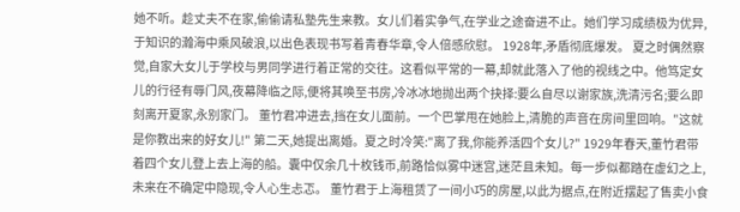她不听。趁丈夫不在家,偷偷请私塾先生来教。女儿们着实争气,在学业之途奋进不止。她们学习成绩极为优异,于知识的瀚海中乘风破浪,以出色表现书写着青春华章,令人倍感欣慰。 1928年,矛盾彻底爆发。 夏之时偶然察觉,自家大女儿于学校与男同学进行着正常的交往。这看似平常的一幕,却就此落入了他的视线之中。他笃定女儿的行径有辱门风,夜幕降临之际,便将其唤至书房,冷冰冰地抛出两个抉择:要么自尽以谢家族,洗清污名;要么即刻离开夏家,永别家门。 董竹君冲进去,挡在女儿面前。一个巴掌甩在她脸上,清脆的声音在房间里回响。"这就是你教出来的好女儿!" 第二天,她提出离婚。夏之时冷笑:"离了我,你能养活四个女儿?" 1929年春天,董竹君带着四个女儿登上去上海的船。囊中仅余几十枚钱币,前路恰似雾中迷宫,迷茫且未知。每一步似都踏在虚幻之上,未来在不确定中隐现,令人心生忐忑。 董竹君于上海租赁了一间小巧的房屋,以此为据点,在附近摆起了售卖小食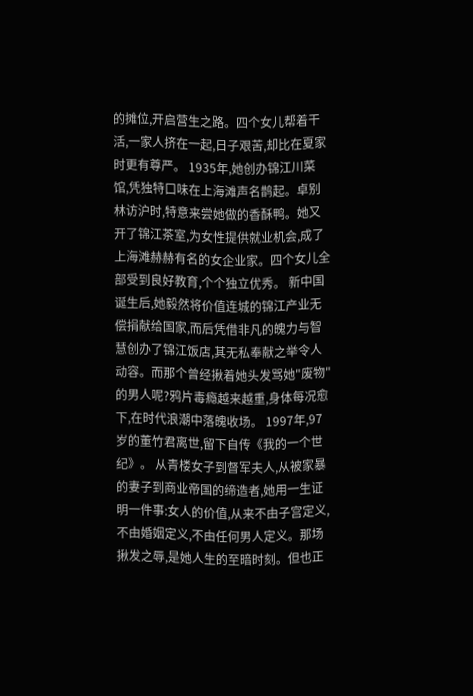的摊位,开启营生之路。四个女儿帮着干活,一家人挤在一起,日子艰苦,却比在夏家时更有尊严。 1935年,她创办锦江川菜馆,凭独特口味在上海滩声名鹊起。卓别林访沪时,特意来尝她做的香酥鸭。她又开了锦江茶室,为女性提供就业机会,成了上海滩赫赫有名的女企业家。四个女儿全部受到良好教育,个个独立优秀。 新中国诞生后,她毅然将价值连城的锦江产业无偿捐献给国家,而后凭借非凡的魄力与智慧创办了锦江饭店,其无私奉献之举令人动容。而那个曾经揪着她头发骂她"废物"的男人呢?鸦片毒瘾越来越重,身体每况愈下,在时代浪潮中落魄收场。 1997年,97岁的董竹君离世,留下自传《我的一个世纪》。 从青楼女子到督军夫人,从被家暴的妻子到商业帝国的缔造者,她用一生证明一件事:女人的价值,从来不由子宫定义,不由婚姻定义,不由任何男人定义。那场揪发之辱,是她人生的至暗时刻。但也正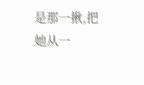是那一揪,把她从一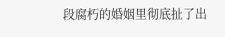段腐朽的婚姻里彻底扯了出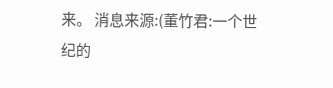来。 消息来源:(董竹君:一个世纪的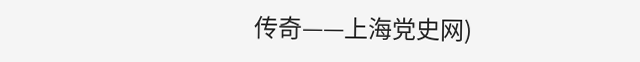传奇——上海党史网)